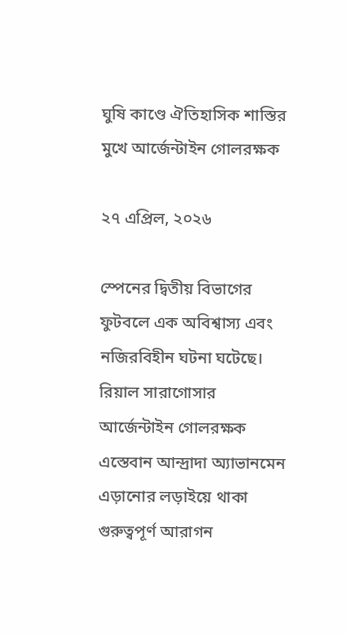ঘুষি কাণ্ডে ঐতিহাসিক শাস্তির মুখে আর্জেন্টাইন গোলরক্ষক

২৭ এপ্রিল, ২০২৬

স্পেনের দ্বিতীয় বিভাগের ফুটবলে এক অবিশ্বাস্য এবং নজিরবিহীন ঘটনা ঘটেছে। রিয়াল সারাগোসার আর্জেন্টাইন গোলরক্ষক এস্তেবান আন্দ্রাদা অ্যাভানমেন এড়ানোর লড়াইয়ে থাকা গুরুত্বপূর্ণ আরাগন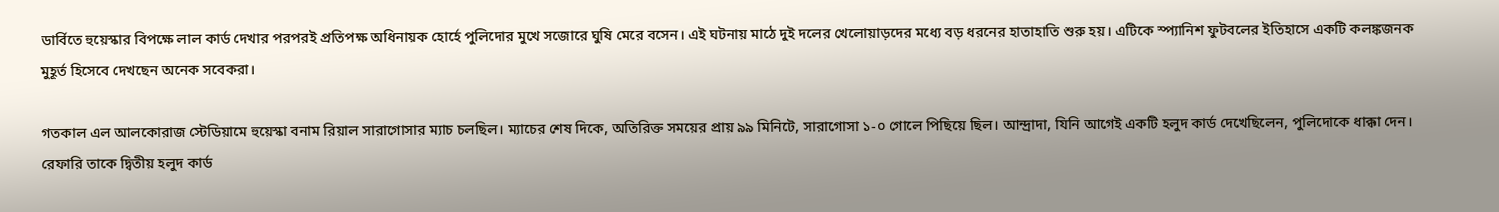ডার্বিতে হুয়েস্কার বিপক্ষে লাল কার্ড দেখার পরপরই প্রতিপক্ষ অধিনায়ক হোর্হে পুলিদোর মুখে সজোরে ঘুষি মেরে বসেন। এই ঘটনায় মাঠে দুই দলের খেলোয়াড়দের মধ্যে বড় ধরনের হাতাহাতি শুরু হয়। এটিকে স্প্যানিশ ফুটবলের ইতিহাসে একটি কলঙ্কজনক মুহূর্ত হিসেবে দেখছেন অনেক সবেকরা।

গতকাল এল আলকোরাজ স্টেডিয়ামে হুয়েস্কা বনাম রিয়াল সারাগোসার ম্যাচ চলছিল। ম্যাচের শেষ দিকে, অতিরিক্ত সময়ের প্রায় ৯৯ মিনিটে, সারাগোসা ১-০ গোলে পিছিয়ে ছিল। আন্দ্রাদা, যিনি আগেই একটি হলুদ কার্ড দেখেছিলেন, পুলিদোকে ধাক্কা দেন। রেফারি তাকে দ্বিতীয় হলুদ কার্ড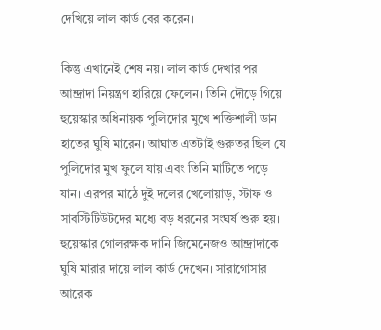দেখিয়ে লাল কার্ড বের করেন।

কিন্তু এখানেই শেষ নয়। লাল কার্ড দেখার পর আন্দ্রাদা নিয়ন্ত্রণ হারিয়ে ফেলেন। তিনি দৌড়ে গিয়ে হুয়েস্কার অধিনায়ক পুলিদোর মুখে শক্তিশালী ডান হাতের ঘুষি মারেন। আঘাত এতটাই গুরুতর ছিল যে পুলিদোর মুখ ফুলে যায় এবং তিনি মাটিতে পড়ে যান। এরপর মাঠে দুই দলের খেলোয়াড়, স্টাফ ও সাবস্টিটিউটদের মধ্যে বড় ধরনের সংঘর্ষ শুরু হয়। হুয়েস্কার গোলরক্ষক দানি জিমেনেজও আন্দ্রাদাকে ঘুষি মারার দায়ে লাল কার্ড দেখেন। সারাগোসার আরেক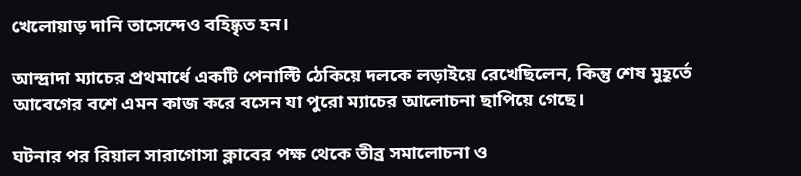খেলোয়াড় দানি তাসেন্দেও বহিষ্কৃত হন।

আন্দ্রাদা ম্যাচের প্রথমার্ধে একটি পেনাল্টি ঠেকিয়ে দলকে লড়াইয়ে রেখেছিলেন, কিন্তু শেষ মুহূর্তে আবেগের বশে এমন কাজ করে বসেন যা পুরো ম্যাচের আলোচনা ছাপিয়ে গেছে।

ঘটনার পর রিয়াল সারাগোসা ক্লাবের পক্ষ থেকে তীব্র সমালোচনা ও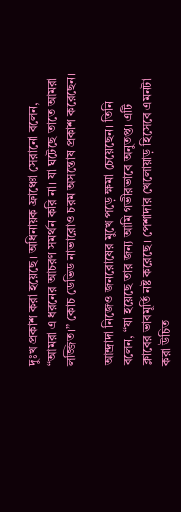দুঃখ প্রকাশ করা হয়েছে। অধিনায়ক ফ্রাঞ্চো সেরানো বলেন, “আমরা এ ধরনের আচরণ সমর্থন করি না। যা ঘটেছে তাতে আমরা লজ্জিত।” কোচ ডেভিড নাভারোও চরম অসন্তোষ প্রকাশ করেছেন।

আন্দ্রাদা নিজেও জনরোষের মুখে পড়ে ক্ষমা চেয়েছেন। তিনি বলেন, “যা হয়েছে তার জন্য আমি গভীরভাবে অনুতপ্ত। এটি ক্লাবের ভাবমূর্তি নষ্ট করেছে। পেশাদার খেলোয়াড় হিসেবে এমনটা করা উচিত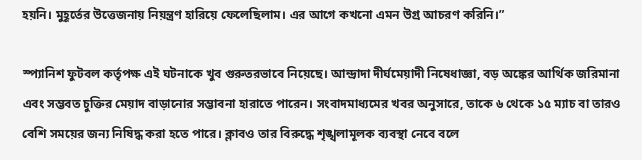হয়নি। মুহূর্তের উত্তেজনায় নিয়ন্ত্রণ হারিয়ে ফেলেছিলাম। এর আগে কখনো এমন উগ্র আচরণ করিনি।”

স্প্যানিশ ফুটবল কর্তৃপক্ষ এই ঘটনাকে খুব গুরুতরভাবে নিয়েছে। আন্দ্রাদা দীর্ঘমেয়াদী নিষেধাজ্ঞা, বড় অঙ্কের আর্থিক জরিমানা এবং সম্ভবত চুক্তির মেয়াদ বাড়ানোর সম্ভাবনা হারাতে পারেন। সংবাদমাধ্যমের খবর অনুসারে, তাকে ৬ থেকে ১৫ ম্যাচ বা তারও বেশি সময়ের জন্য নিষিদ্ধ করা হতে পারে। ক্লাবও তার বিরুদ্ধে শৃঙ্খলামূলক ব্যবস্থা নেবে বলে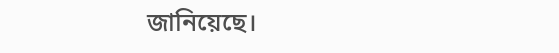জানিয়েছে।